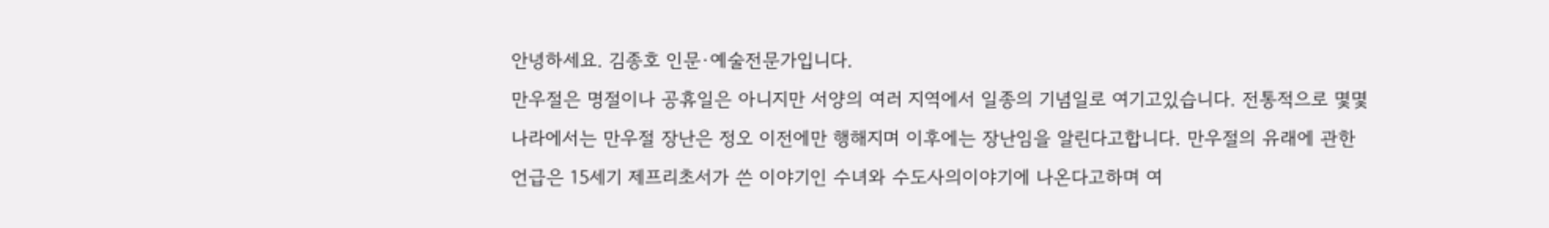안녕하세요. 김종호 인문·예술전문가입니다.
만우절은 명절이나 공휴일은 아니지만 서양의 여러 지역에서 일종의 기념일로 여기고있습니다. 전통적으로 몇몇 나라에서는 만우절 장난은 정오 이전에만 행해지며 이후에는 장난임을 알린다고합니다. 만우절의 유래에 관한 언급은 15세기 제프리초서가 쓴 이야기인 수녀와 수도사의이야기에 나온다고하며 여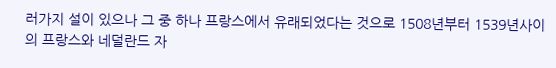러가지 설이 있으나 그 중 하나 프랑스에서 유래되었다는 것으로 1508년부터 1539년사이의 프랑스와 네덜란드 자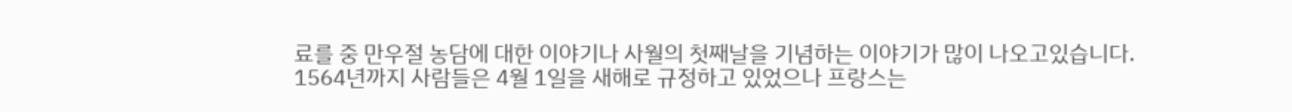료를 중 만우절 농담에 대한 이야기나 사월의 첫째날을 기념하는 이야기가 많이 나오고있습니다. 1564년까지 사람들은 4월 1일을 새해로 규정하고 있었으나 프랑스는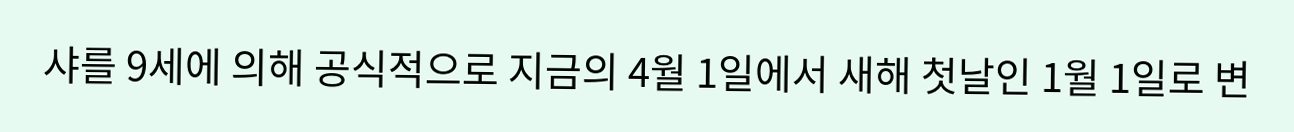샤를 9세에 의해 공식적으로 지금의 4월 1일에서 새해 첫날인 1월 1일로 변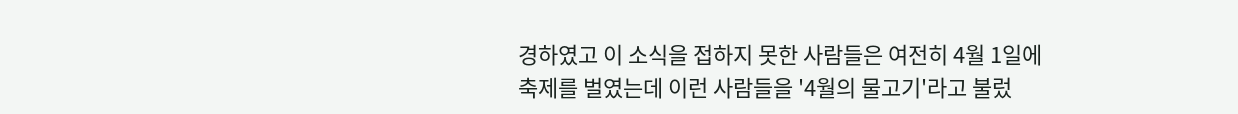경하였고 이 소식을 접하지 못한 사람들은 여전히 4월 1일에 축제를 벌였는데 이런 사람들을 '4월의 물고기'라고 불렀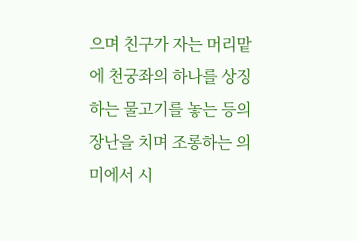으며 친구가 자는 머리맡에 천궁좌의 하나를 상징하는 물고기를 놓는 등의 장난을 치며 조롱하는 의미에서 시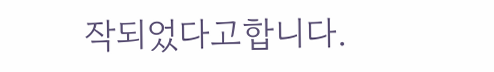작되었다고합니다.